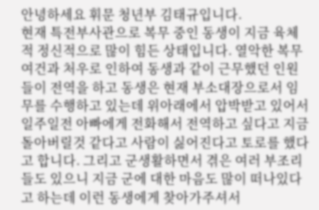안녕하세요 휘문 청년부 김태규입니다.
현재 특전부사관으로 복무 중인 동생이 지금 육체적 정신적으로 많이 힘든 상태입니다. 열악한 복무여건과 처우로 인하여 동생과 같이 근무했던 인원들이 전역을 하고 동생은 현재 부소대장으로서 임무를 수행하고 있는데 위아래에서 압박받고 있어서 일주일전 아빠에게 전화해서 전역하고 싶다고 지금 돌아버릴것 같다고 사람이 싫어진다고 토로를 했다고 합니다. 그리고 군생활하면서 겪은 여러 부조리들도 있으니 지금 군에 대한 마음도 많이 떠나있다고 하는데 이런 동생에게 찾아가주셔서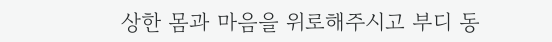상한 몸과 마음을 위로해주시고 부디 동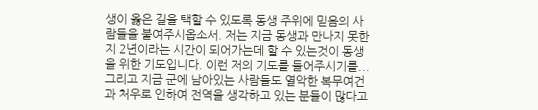생이 옳은 길을 택할 수 있도록 동생 주위에 믿음의 사람들을 붙여주시옵소서. 저는 지금 동생과 만나지 못한지 2년이라는 시간이 되어가는데 할 수 있는것이 동생을 위한 기도입니다. 이런 저의 기도를 들어주시기를...
그리고 지금 군에 남아있는 사람들도 열악한 복무여건과 처우로 인하여 전역을 생각하고 있는 분들이 많다고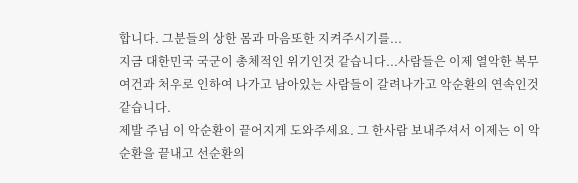합니다. 그분들의 상한 몸과 마음또한 지켜주시기를...
지금 대한민국 국군이 총체적인 위기인것 같습니다...사람들은 이제 열악한 복무여건과 처우로 인하여 나가고 남아있는 사람들이 갈려나가고 악순환의 연속인것 같습니다.
제발 주님 이 악순환이 끝어지게 도와주세요. 그 한사람 보내주셔서 이제는 이 악순환을 끝내고 선순환의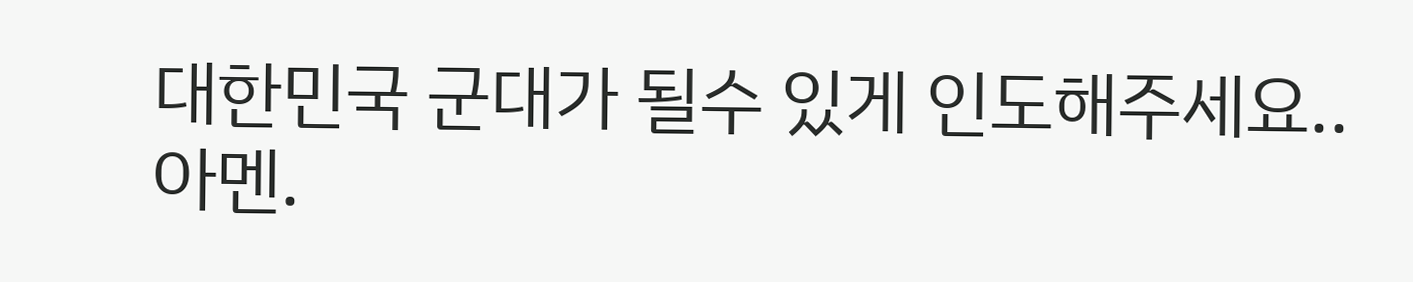대한민국 군대가 될수 있게 인도해주세요..
아멘.